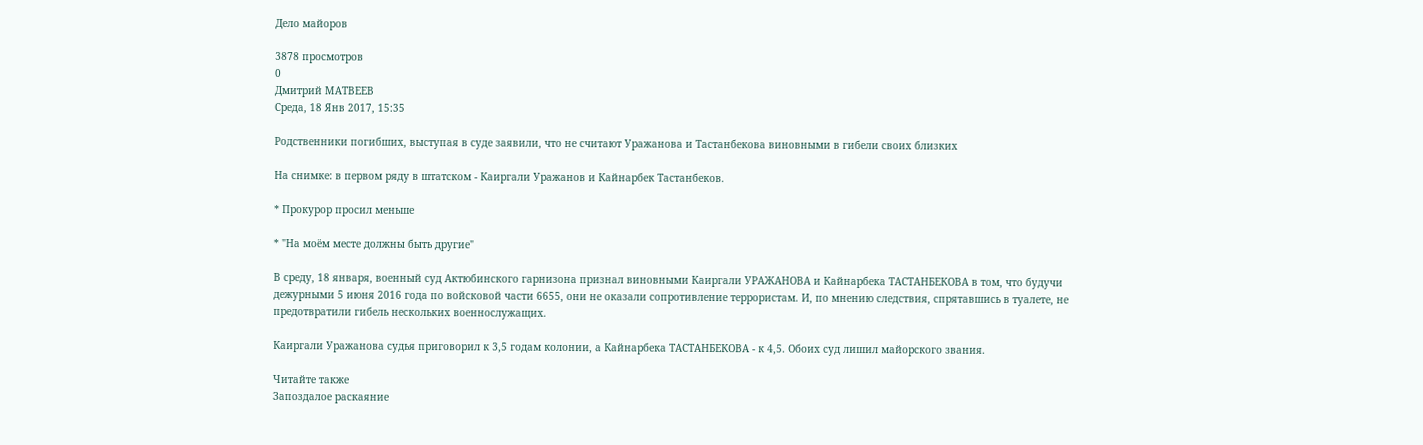Дело майоров

3878 просмотров
0
Дмитрий МАТВЕЕВ
Среда, 18 Янв 2017, 15:35

Родственники погибших, выступая в суде заявили, что не считают Уражанова и Тастанбекова виновными в гибели своих близких

На снимке: в первом ряду в штатском - Каиргали Уражанов и Кайнарбек Тастанбеков.

* Прокурор просил меньше

* "На моём месте должны быть другие"

В среду, 18 января, военный суд Актюбинского гарнизона признал виновными Каиргали УРАЖАНОВА и Кайнарбека ТАСТАНБЕКОВА в том, что будучи дежурными 5 июня 2016 года по войсковой части 6655, они не оказали сопротивление террористам. И, по мнению следствия, спрятавшись в туалете, не предотвратили гибель нескольких военнослужащих.

Каиргали Уражанова судья приговорил к 3,5 годам колонии, а Кайнарбека ТАСТАНБЕКОВА - к 4,5. Обоих суд лишил майорского звания.

Читайте также
Запоздалое раскаяние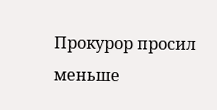Прокурор просил меньше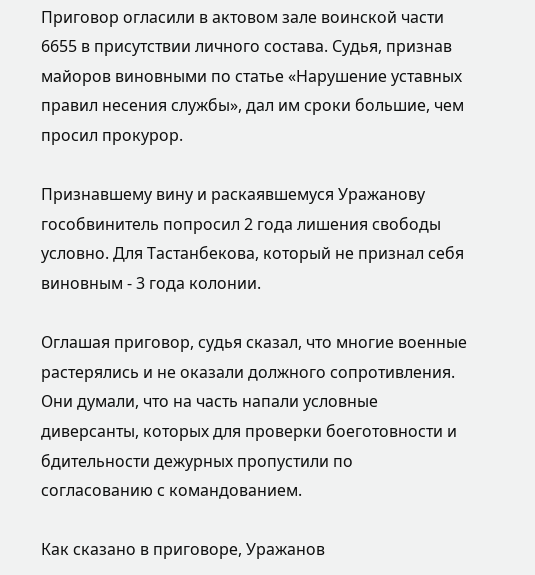Приговор огласили в актовом зале воинской части 6655 в присутствии личного состава. Судья, признав майоров виновными по статье «Нарушение уставных правил несения службы», дал им сроки большие, чем просил прокурор.

Признавшему вину и раскаявшемуся Уражанову гособвинитель попросил 2 года лишения свободы условно. Для Тастанбекова, который не признал себя виновным - 3 года колонии.

Оглашая приговор, судья сказал, что многие военные растерялись и не оказали должного сопротивления. Они думали, что на часть напали условные диверсанты, которых для проверки боеготовности и бдительности дежурных пропустили по согласованию с командованием.

Как сказано в приговоре, Уражанов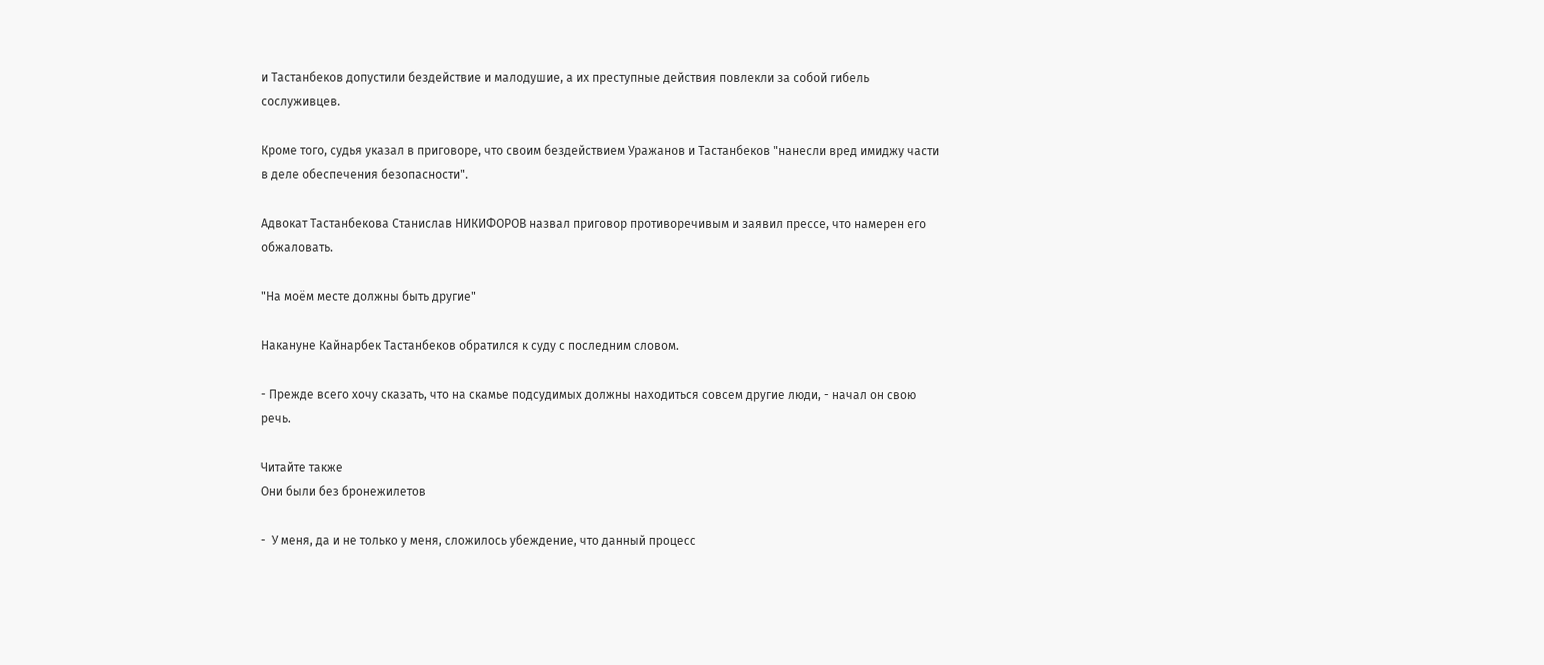и Тастанбеков допустили бездействие и малодушие, а их преступные действия повлекли за собой гибель сослуживцев.

Кроме того, судья указал в приговоре, что своим бездействием Уражанов и Тастанбеков "нанесли вред имиджу части в деле обеспечения безопасности".

Адвокат Тастанбекова Станислав НИКИФОРОВ назвал приговор противоречивым и заявил прессе, что намерен его обжаловать.

"На моём месте должны быть другие"

Накануне Кайнарбек Тастанбеков обратился к суду с последним словом.

- Прежде всего хочу сказать, что на скамье подсудимых должны находиться совсем другие люди, - начал он свою речь.

Читайте также
Они были без бронежилетов

-  У меня, да и не только у меня, сложилось убеждение, что данный процесс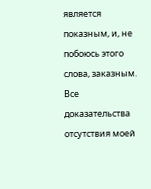является показным, и, не побоюсь этого слова, заказным. Все доказательства отсутствия моей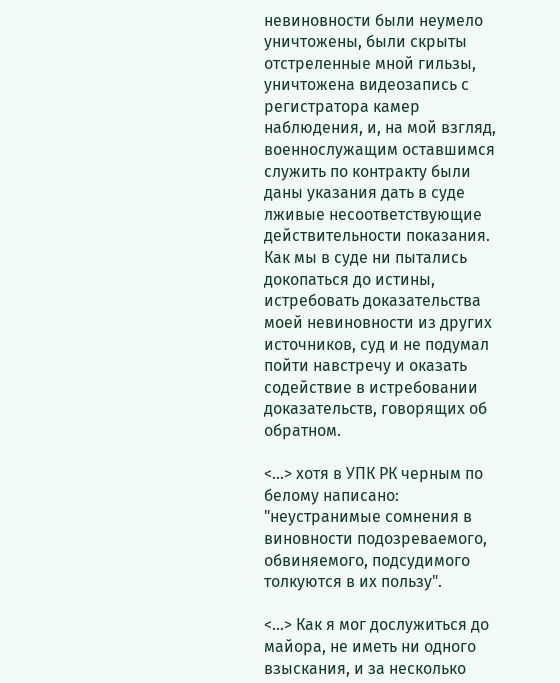невиновности были неумело уничтожены, были скрыты отстреленные мной гильзы, уничтожена видеозапись с регистратора камер наблюдения, и, на мой взгляд, военнослужащим оставшимся служить по контракту были даны указания дать в суде лживые несоответствующие действительности показания. Как мы в суде ни пытались докопаться до истины, истребовать доказательства моей невиновности из других источников, суд и не подумал пойти навстречу и оказать содействие в истребовании доказательств, говорящих об обратном.

<...> хотя в УПК РК черным по белому написано: "неустранимые сомнения в виновности подозреваемого, обвиняемого, подсудимого толкуются в их пользу".

<...> Как я мог дослужиться до майора, не иметь ни одного взыскания, и за несколько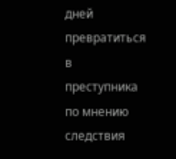дней превратиться в преступника по мнению следствия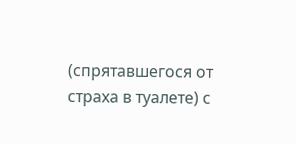(спрятавшегося от страха в туалете) с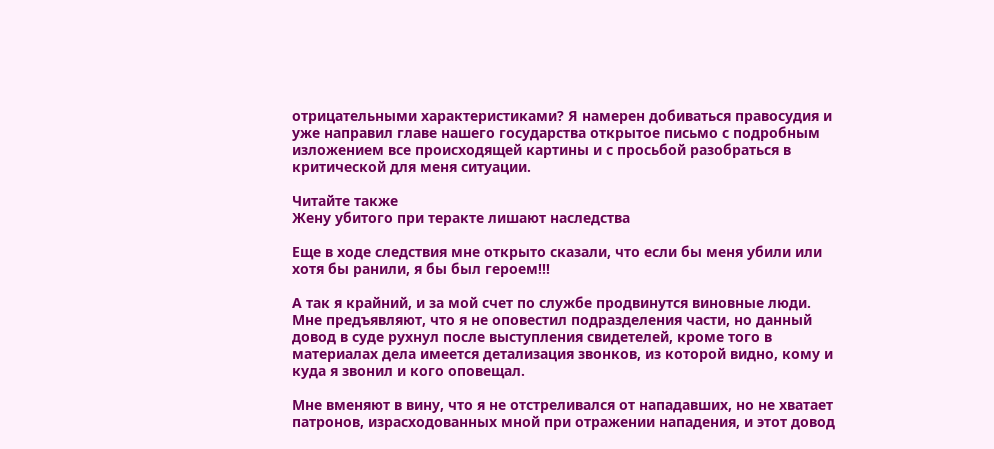отрицательными характеристиками? Я намерен добиваться правосудия и уже направил главе нашего государства открытое письмо с подробным изложением все происходящей картины и с просьбой разобраться в критической для меня ситуации.

Читайте также
Жену убитого при теракте лишают наследства

Еще в ходе следствия мне открыто сказали, что если бы меня убили или хотя бы ранили, я бы был героем!!!

А так я крайний, и за мой счет по службе продвинутся виновные люди. Мне предъявляют, что я не оповестил подразделения части, но данный довод в суде рухнул после выступления свидетелей, кроме того в материалах дела имеется детализация звонков, из которой видно, кому и куда я звонил и кого оповещал.

Мне вменяют в вину, что я не отстреливался от нападавших, но не хватает патронов, израсходованных мной при отражении нападения, и этот довод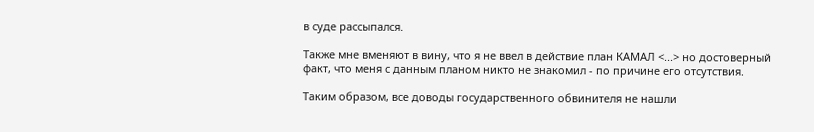в суде рассыпался.

Также мне вменяют в вину, что я не ввел в действие план КАМАЛ <...> но достоверный факт, что меня с данным планом никто не знакомил - по причине его отсутствия.

Таким образом, все доводы государственного обвинителя не нашли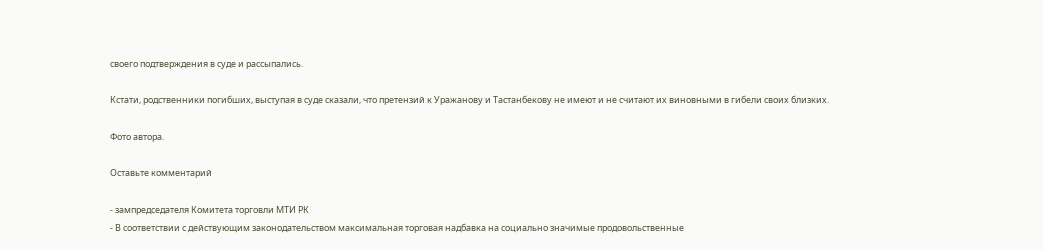своего подтверждения в суде и рассыпались.

Кстати, родственники погибших, выступая в суде сказали, что претензий к Уражанову и Тастанбекову не имеют и не считают их виновными в гибели своих близких.

Фото автора.

Оставьте комментарий

- зампредседателя Комитета торговли МТИ РК
- В соответствии с действующим законодательством максимальная торговая надбавка на социально значимые продовольственные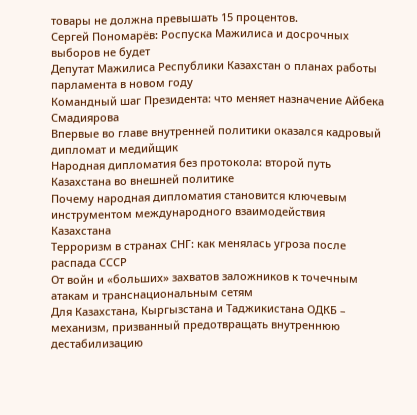товары не должна превышать 15 процентов.
Сергей Пономарёв: Роспуска Мажилиса и досрочных выборов не будет
Депутат Мажилиса Республики Казахстан о планах работы парламента в новом году
Командный шаг Президента: что меняет назначение Айбека Смадиярова
Впервые во главе внутренней политики оказался кадровый дипломат и медийщик
Народная дипломатия без протокола: второй путь Казахстана во внешней политике
Почему народная дипломатия становится ключевым инструментом международного взаимодействия Казахстана
Терроризм в странах СНГ: как менялась угроза после распада СССР
От войн и «больших» захватов заложников к точечным атакам и транснациональным сетям
Для Казахстана, Кыргызстана и Таджикистана ОДКБ – механизм, призванный предотвращать внутреннюю дестабилизацию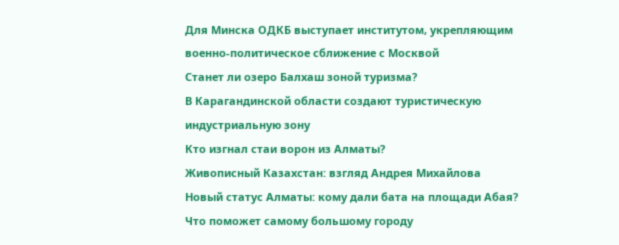Для Минска ОДКБ выступает институтом, укрепляющим военно-политическое сближение с Москвой
Станет ли озеро Балхаш зоной туризма?
В Карагандинской области создают туристическую индустриальную зону
Кто изгнал стаи ворон из Алматы?
Живописный Казахстан: взгляд Андрея Михайлова
Новый статус Алматы: кому дали бата на площади Абая?
Что поможет самому большому городу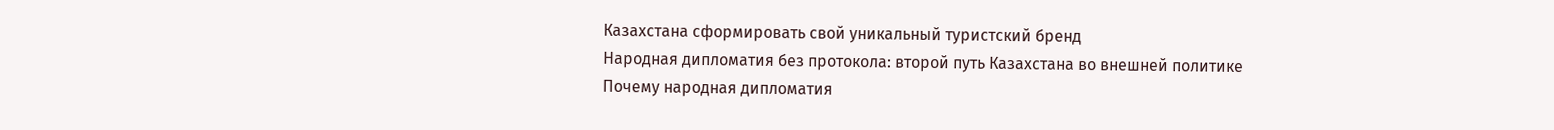Казахстана сформировать свой уникальный туристский бренд
Народная дипломатия без протокола: второй путь Казахстана во внешней политике
Почему народная дипломатия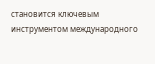становится ключевым инструментом международного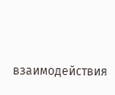взаимодействия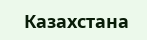Казахстана